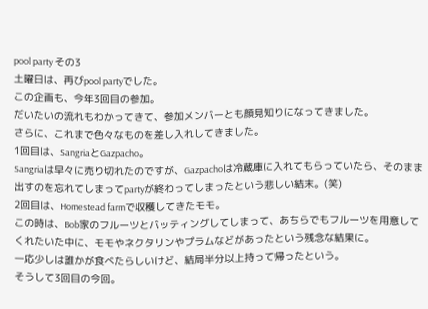pool party その3
土曜日は、再びpool partyでした。
この企画も、今年3回目の参加。
だいたいの流れもわかってきて、参加メンバーとも顔見知りになってきました。
さらに、これまで色々なものを差し入れしてきました。
1回目は、SangriaとGazpacho。
Sangriaは早々に売り切れたのですが、Gazpachoは冷蔵庫に入れてもらっていたら、そのまま出すのを忘れてしまってpartyが終わってしまったという悲しい結末。(笑)
2回目は、Homestead farmで収穫してきたモモ。
この時は、Bob家のフルーツとバッティングしてしまって、あちらでもフルーツを用意してくれたいた中に、モモやネクタリンやプラムなどがあったという残念な結果に。
一応少しは誰かが食べたらしいけど、結局半分以上持って帰ったという。
そうして3回目の今回。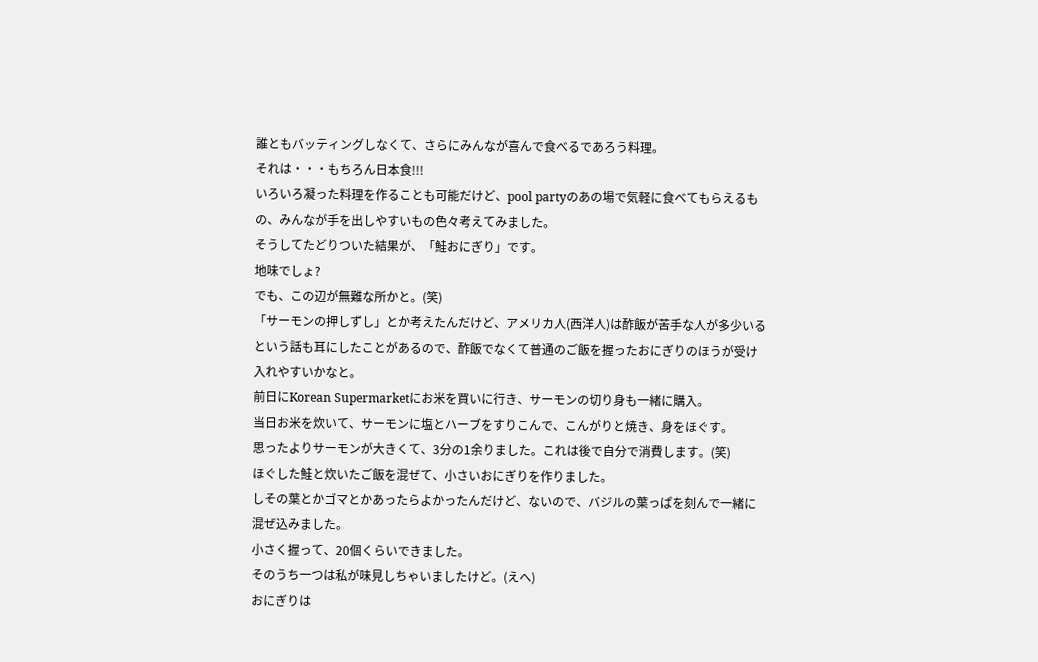誰ともバッティングしなくて、さらにみんなが喜んで食べるであろう料理。
それは・・・もちろん日本食!!!
いろいろ凝った料理を作ることも可能だけど、pool partyのあの場で気軽に食べてもらえるもの、みんなが手を出しやすいもの色々考えてみました。
そうしてたどりついた結果が、「鮭おにぎり」です。
地味でしょ?
でも、この辺が無難な所かと。(笑)
「サーモンの押しずし」とか考えたんだけど、アメリカ人(西洋人)は酢飯が苦手な人が多少いるという話も耳にしたことがあるので、酢飯でなくて普通のご飯を握ったおにぎりのほうが受け入れやすいかなと。
前日にKorean Supermarketにお米を買いに行き、サーモンの切り身も一緒に購入。
当日お米を炊いて、サーモンに塩とハーブをすりこんで、こんがりと焼き、身をほぐす。
思ったよりサーモンが大きくて、3分の1余りました。これは後で自分で消費します。(笑)
ほぐした鮭と炊いたご飯を混ぜて、小さいおにぎりを作りました。
しその葉とかゴマとかあったらよかったんだけど、ないので、バジルの葉っぱを刻んで一緒に混ぜ込みました。
小さく握って、20個くらいできました。
そのうち一つは私が味見しちゃいましたけど。(えへ)
おにぎりは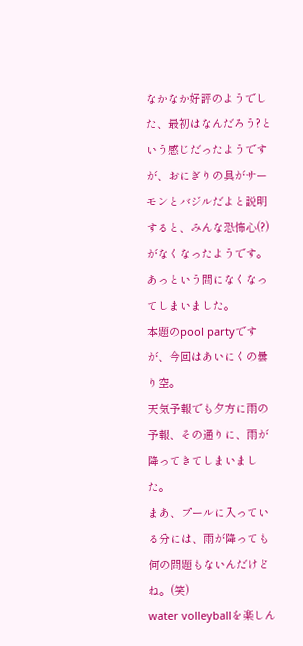なかなか好評のようでした、最初はなんだろう?という感じだったようですが、おにぎりの具がサーモンとバジルだよと説明すると、みんな恐怖心(?)がなくなったようです。
あっという間になくなってしまいました。
本題のpool partyですが、今回はあいにくの曇り空。
天気予報でも夕方に雨の予報、その通りに、雨が降ってきてしまいました。
まあ、プールに入っている分には、雨が降っても何の問題もないんだけどね。(笑)
water volleyballを楽しん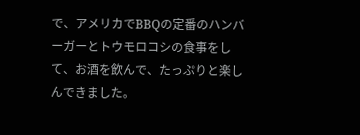で、アメリカでBBQの定番のハンバーガーとトウモロコシの食事をして、お酒を飲んで、たっぷりと楽しんできました。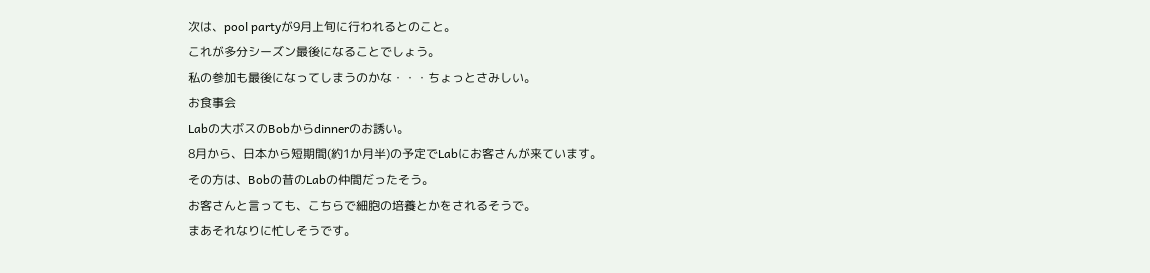次は、pool partyが9月上旬に行われるとのこと。
これが多分シーズン最後になることでしょう。
私の参加も最後になってしまうのかな・・・ちょっとさみしい。
お食事会
Labの大ボスのBobからdinnerのお誘い。
8月から、日本から短期間(約1か月半)の予定でLabにお客さんが来ています。
その方は、Bobの昔のLabの仲間だったそう。
お客さんと言っても、こちらで細胞の培養とかをされるそうで。
まあそれなりに忙しそうです。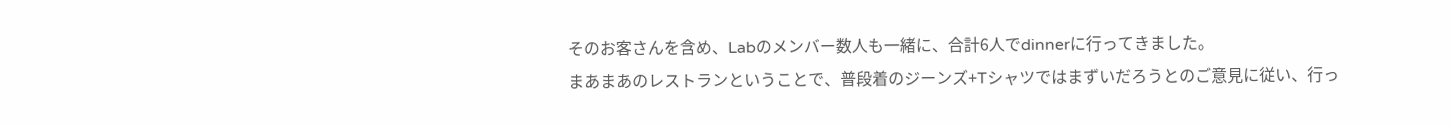そのお客さんを含め、Labのメンバー数人も一緒に、合計6人でdinnerに行ってきました。
まあまあのレストランということで、普段着のジーンズ+Tシャツではまずいだろうとのご意見に従い、行っ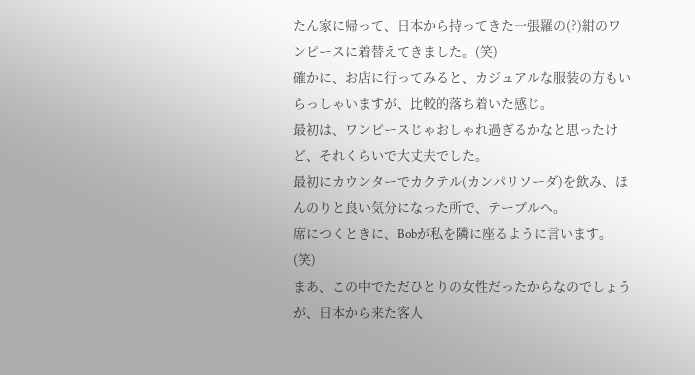たん家に帰って、日本から持ってきた一張羅の(?)紺のワンピースに着替えてきました。(笑)
確かに、お店に行ってみると、カジュアルな服装の方もいらっしゃいますが、比較的落ち着いた感じ。
最初は、ワンピースじゃおしゃれ過ぎるかなと思ったけど、それくらいで大丈夫でした。
最初にカウンターでカクテル(カンパリソーダ)を飲み、ほんのりと良い気分になった所で、テーブルへ。
席につくときに、Bobが私を隣に座るように言います。(笑)
まあ、この中でただひとりの女性だったからなのでしょうが、日本から来た客人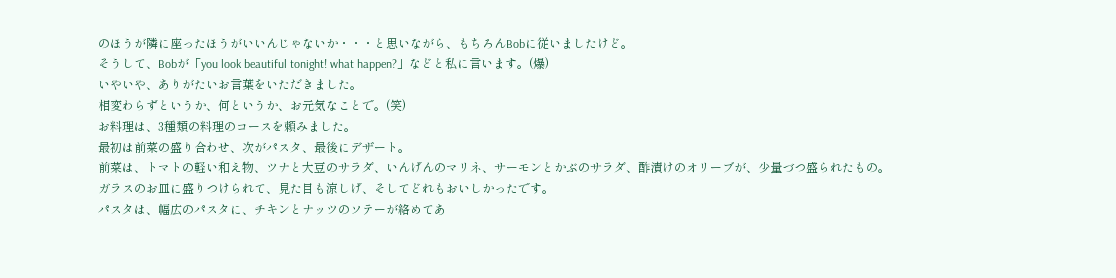のほうが隣に座ったほうがいいんじゃないか・・・と思いながら、もちろんBobに従いましたけど。
そうして、Bobが「you look beautiful tonight! what happen?」などと私に言います。(爆)
いやいや、ありがたいお言葉をいただきました。
相変わらずというか、何というか、お元気なことで。(笑)
お料理は、3種類の料理のコースを頼みました。
最初は前菜の盛り合わせ、次がパスタ、最後にデザート。
前菜は、トマトの軽い和え物、ツナと大豆のサラダ、いんげんのマリネ、サーモンとかぶのサラダ、酢漬けのオリーブが、少量づつ盛られたもの。
ガラスのお皿に盛りつけられて、見た目も涼しげ、そしてどれもおいしかったです。
パスタは、幅広のパスタに、チキンとナッツのソテーが絡めてあ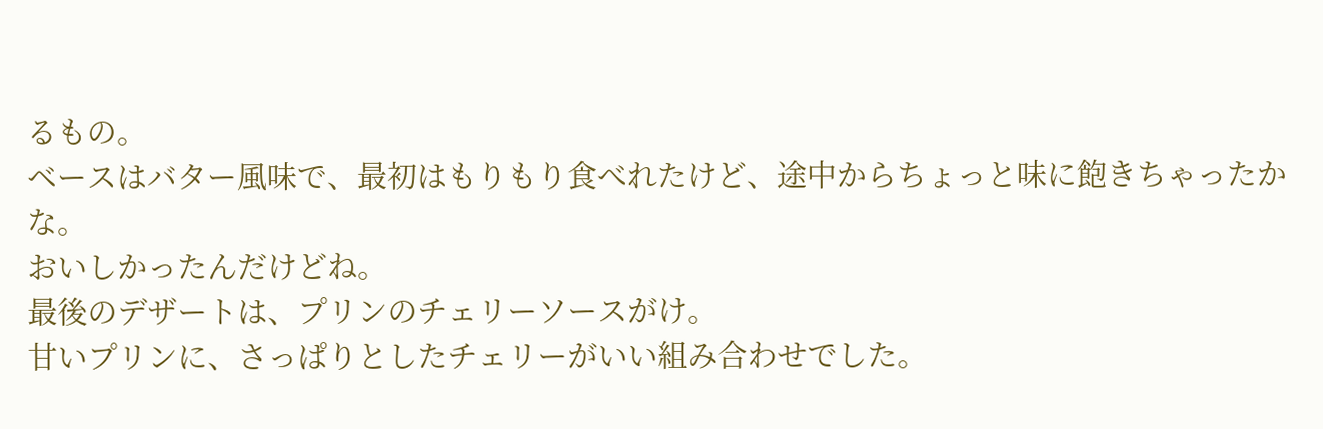るもの。
ベースはバター風味で、最初はもりもり食べれたけど、途中からちょっと味に飽きちゃったかな。
おいしかったんだけどね。
最後のデザートは、プリンのチェリーソースがけ。
甘いプリンに、さっぱりとしたチェリーがいい組み合わせでした。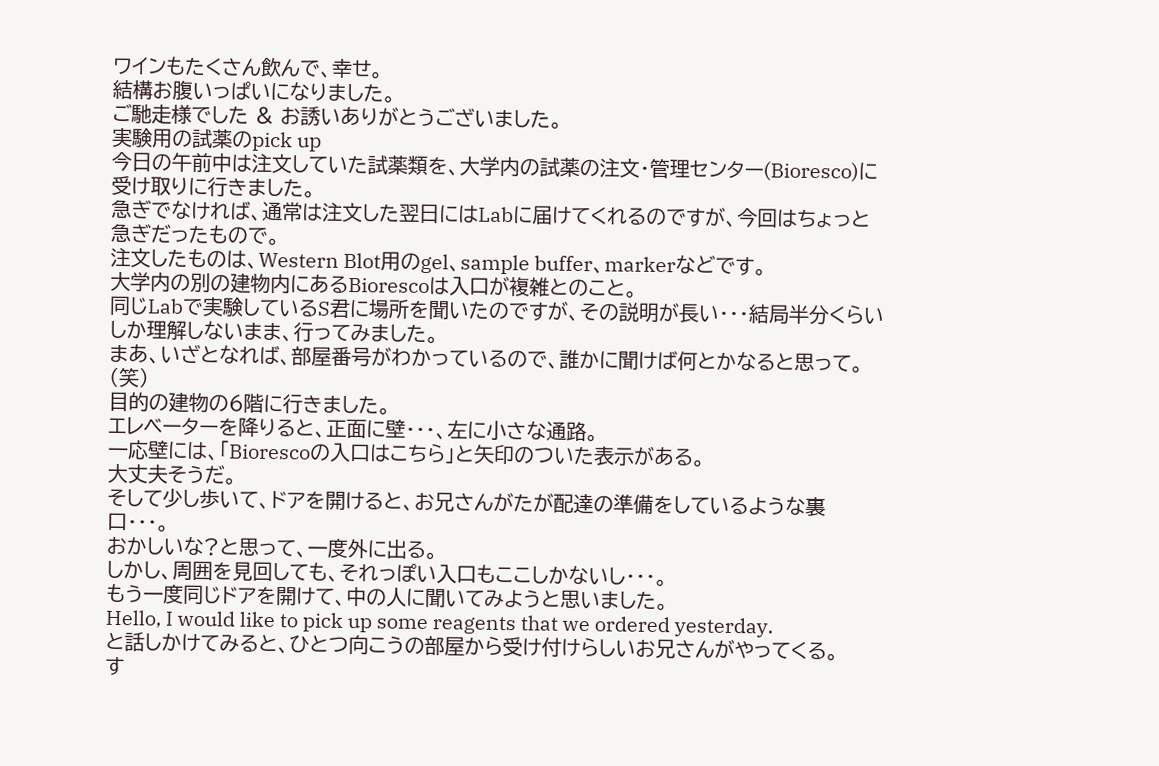ワインもたくさん飲んで、幸せ。
結構お腹いっぱいになりました。
ご馳走様でした & お誘いありがとうございました。
実験用の試薬のpick up
今日の午前中は注文していた試薬類を、大学内の試薬の注文・管理センター(Bioresco)に受け取りに行きました。
急ぎでなければ、通常は注文した翌日にはLabに届けてくれるのですが、今回はちょっと急ぎだったもので。
注文したものは、Western Blot用のgel、sample buffer、markerなどです。
大学内の別の建物内にあるBiorescoは入口が複雑とのこと。
同じLabで実験しているS君に場所を聞いたのですが、その説明が長い・・・結局半分くらいしか理解しないまま、行ってみました。
まあ、いざとなれば、部屋番号がわかっているので、誰かに聞けば何とかなると思って。(笑)
目的の建物の6階に行きました。
エレベーターを降りると、正面に壁・・・、左に小さな通路。
一応壁には、「Biorescoの入口はこちら」と矢印のついた表示がある。
大丈夫そうだ。
そして少し歩いて、ドアを開けると、お兄さんがたが配達の準備をしているような裏口・・・。
おかしいな?と思って、一度外に出る。
しかし、周囲を見回しても、それっぽい入口もここしかないし・・・。
もう一度同じドアを開けて、中の人に聞いてみようと思いました。
Hello, I would like to pick up some reagents that we ordered yesterday.
と話しかけてみると、ひとつ向こうの部屋から受け付けらしいお兄さんがやってくる。
す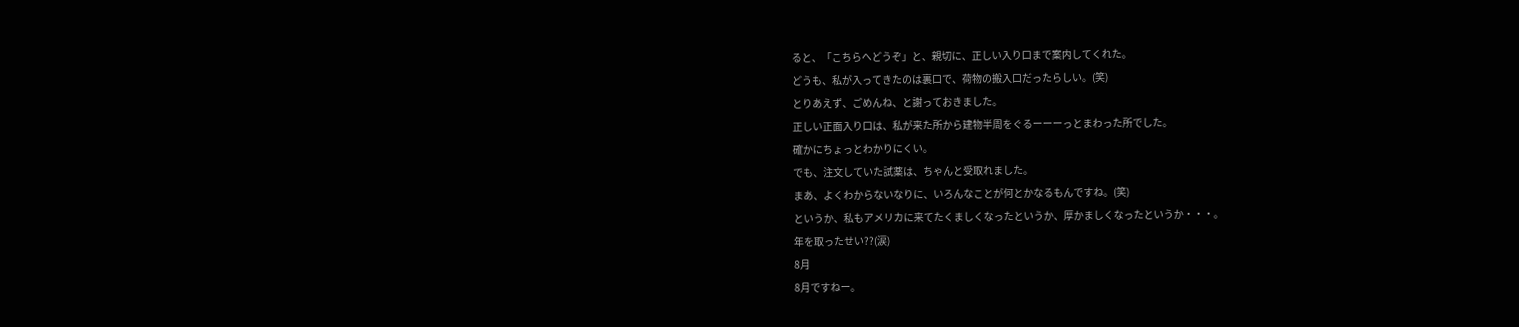ると、「こちらへどうぞ」と、親切に、正しい入り口まで案内してくれた。
どうも、私が入ってきたのは裏口で、荷物の搬入口だったらしい。(笑)
とりあえず、ごめんね、と謝っておきました。
正しい正面入り口は、私が来た所から建物半周をぐるーーーっとまわった所でした。
確かにちょっとわかりにくい。
でも、注文していた試薬は、ちゃんと受取れました。
まあ、よくわからないなりに、いろんなことが何とかなるもんですね。(笑)
というか、私もアメリカに来てたくましくなったというか、厚かましくなったというか・・・。
年を取ったせい??(涙)
8月
8月ですねー。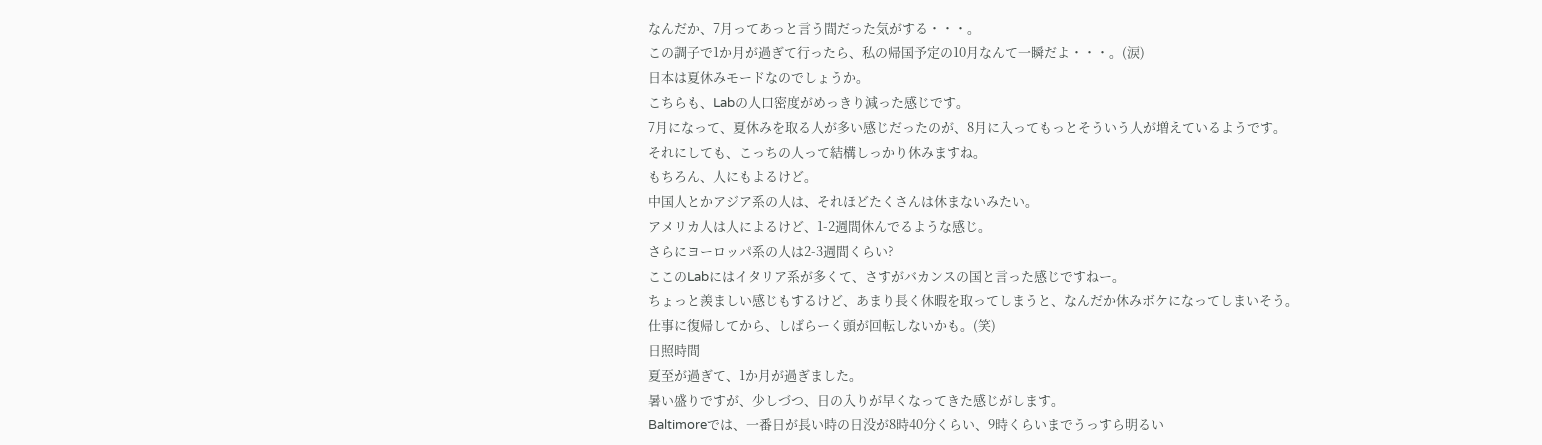なんだか、7月ってあっと言う間だった気がする・・・。
この調子で1か月が過ぎて行ったら、私の帰国予定の10月なんて一瞬だよ・・・。(涙)
日本は夏休みモードなのでしょうか。
こちらも、Labの人口密度がめっきり減った感じです。
7月になって、夏休みを取る人が多い感じだったのが、8月に入ってもっとそういう人が増えているようです。
それにしても、こっちの人って結構しっかり休みますね。
もちろん、人にもよるけど。
中国人とかアジア系の人は、それほどたくさんは休まないみたい。
アメリカ人は人によるけど、1-2週間休んでるような感じ。
さらにヨーロッパ系の人は2-3週間くらい?
ここのLabにはイタリア系が多くて、さすがバカンスの国と言った感じですねー。
ちょっと羨ましい感じもするけど、あまり長く休暇を取ってしまうと、なんだか休みボケになってしまいそう。
仕事に復帰してから、しばらーく頭が回転しないかも。(笑)
日照時間
夏至が過ぎて、1か月が過ぎました。
暑い盛りですが、少しづつ、日の入りが早くなってきた感じがします。
Baltimoreでは、一番日が長い時の日没が8時40分くらい、9時くらいまでうっすら明るい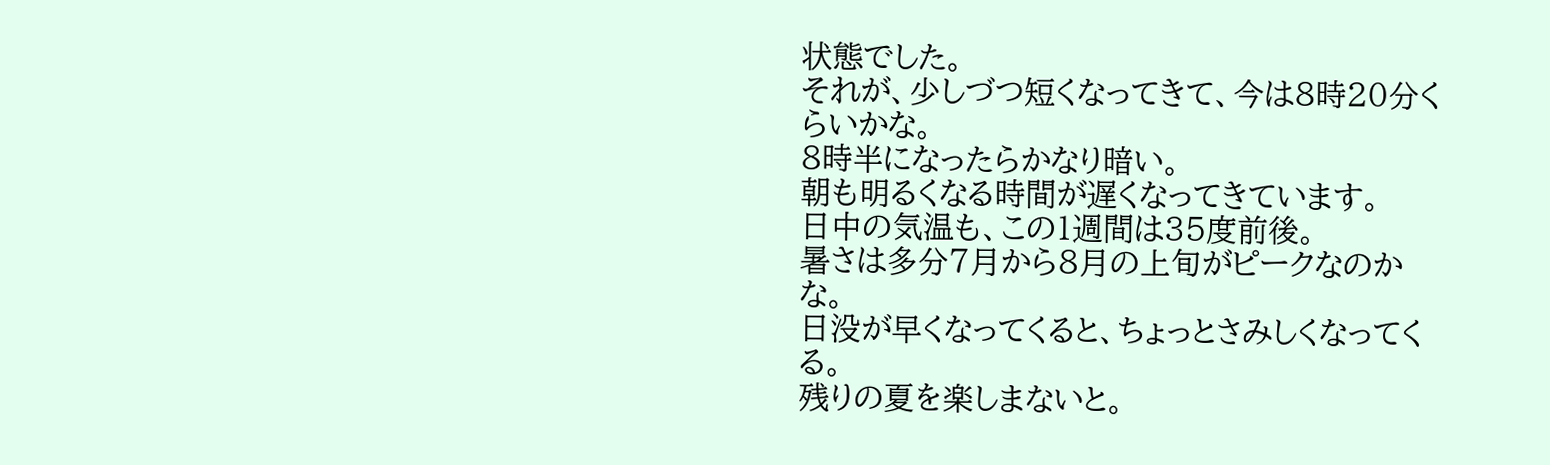状態でした。
それが、少しづつ短くなってきて、今は8時20分くらいかな。
8時半になったらかなり暗い。
朝も明るくなる時間が遅くなってきています。
日中の気温も、この1週間は35度前後。
暑さは多分7月から8月の上旬がピークなのかな。
日没が早くなってくると、ちょっとさみしくなってくる。
残りの夏を楽しまないと。